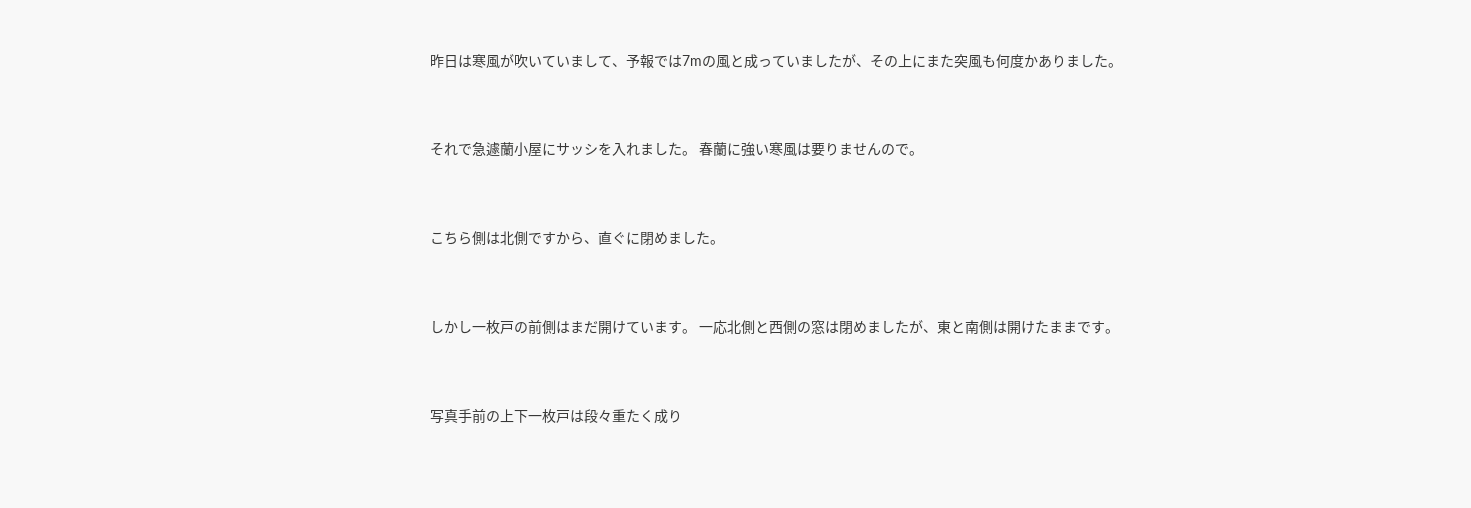昨日は寒風が吹いていまして、予報では7mの風と成っていましたが、その上にまた突風も何度かありました。



それで急遽蘭小屋にサッシを入れました。 春蘭に強い寒風は要りませんので。



こちら側は北側ですから、直ぐに閉めました。



しかし一枚戸の前側はまだ開けています。 一応北側と西側の窓は閉めましたが、東と南側は開けたままです。



写真手前の上下一枚戸は段々重たく成り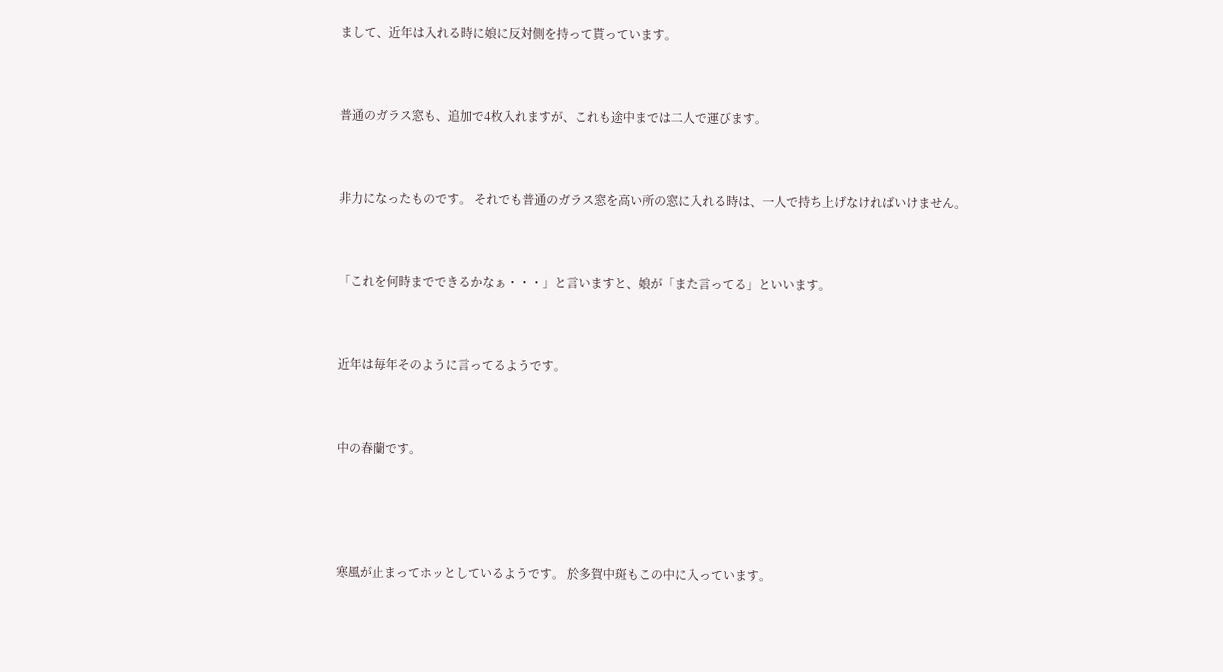まして、近年は入れる時に娘に反対側を持って貰っています。



普通のガラス窓も、追加で4枚入れますが、これも途中までは二人で運びます。



非力になったものです。 それでも普通のガラス窓を高い所の窓に入れる時は、一人で持ち上げなければいけません。



「これを何時までできるかなぁ・・・」と言いますと、娘が「また言ってる」といいます。



近年は毎年そのように言ってるようです。



中の春蘭です。





寒風が止まってホッとしているようです。 於多賀中斑もこの中に入っています。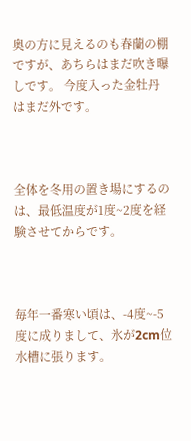奥の方に見えるのも春蘭の棚ですが、あちらはまだ吹き曝しです。 今度入った金牡丹はまだ外です。



全体を冬用の置き場にするのは、最低温度が1度~2度を経験させてからです。



毎年一番寒い頃は、-4度~-5度に成りまして、氷が2cm位水槽に張ります。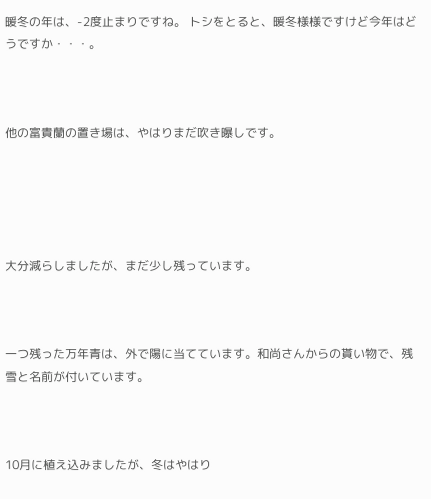暖冬の年は、-2度止まりですね。 トシをとると、暖冬様様ですけど今年はどうですか・・・。



他の富貴蘭の置き場は、やはりまだ吹き曝しです。





大分減らしましたが、まだ少し残っています。



一つ残った万年青は、外で陽に当てています。和尚さんからの貰い物で、残雪と名前が付いています。



10月に植え込みましたが、冬はやはり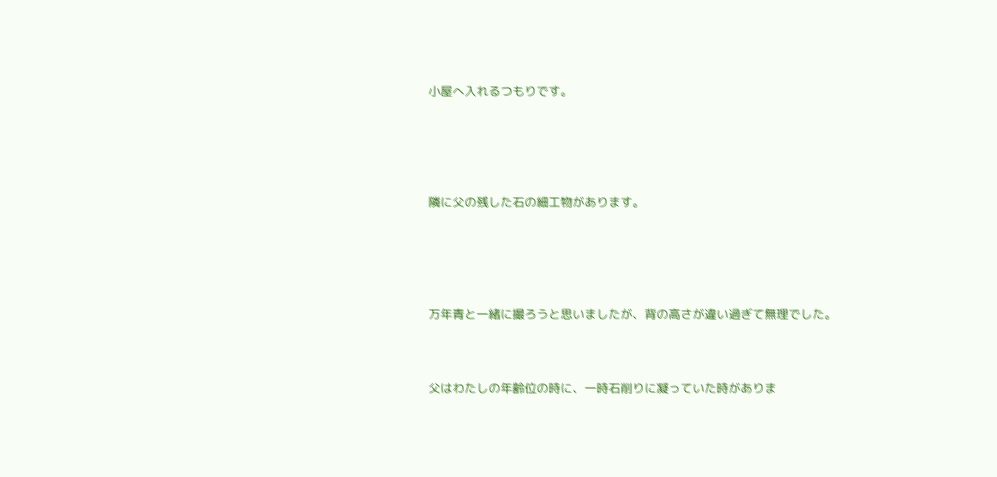小屋へ入れるつもりです。





隣に父の残した石の細工物があります。





万年青と一緒に撮ろうと思いましたが、背の高さが違い過ぎて無理でした。



父はわたしの年齢位の時に、一時石削りに凝っていた時がありま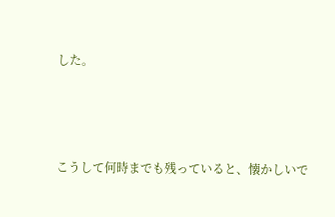した。



こうして何時までも残っていると、懐かしいで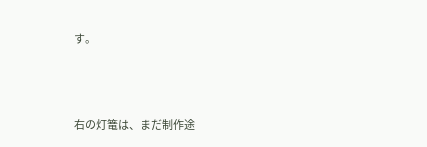す。



右の灯篭は、まだ制作途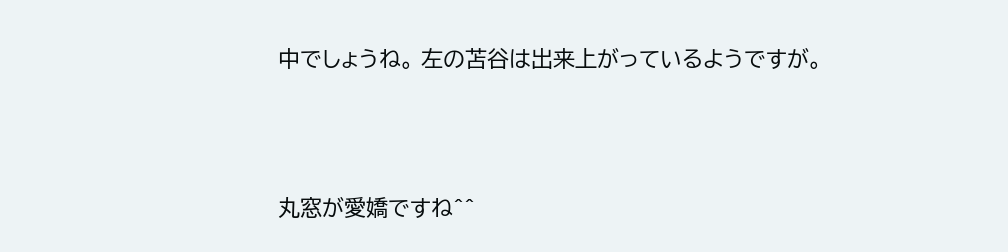中でしょうね。 左の苫谷は出来上がっているようですが。



丸窓が愛嬌ですね^^